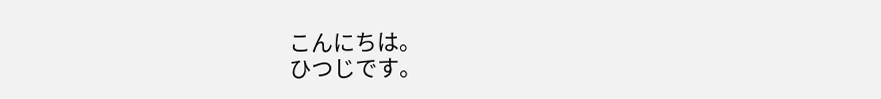こんにちは。
ひつじです。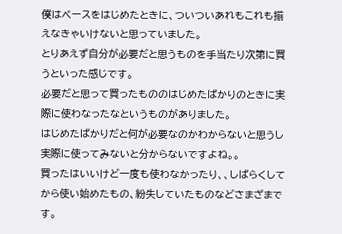僕はベースをはじめたときに、ついついあれもこれも揃えなきゃいけないと思っていました。
とりあえず自分が必要だと思うものを手当たり次第に買うといった感じです。
必要だと思って買ったもののはじめたばかりのときに実際に使わなったなというものがありました。
はじめたばかりだと何が必要なのかわからないと思うし実際に使ってみないと分からないですよね。。
買ったはいいけど一度も使わなかったり、、しばらくしてから使い始めたもの、紛失していたものなどさまざまです。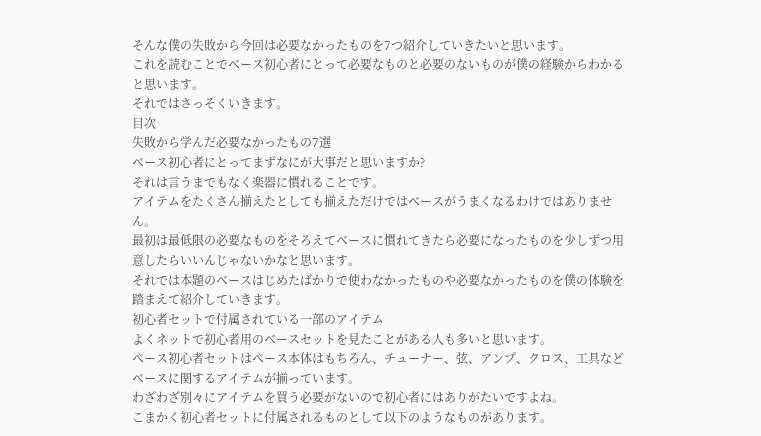そんな僕の失敗から今回は必要なかったものを7つ紹介していきたいと思います。
これを読むことでベース初心者にとって必要なものと必要のないものが僕の経験からわかると思います。
それではさっそくいきます。
目次
失敗から学んだ必要なかったもの7選
ベース初心者にとってまずなにが大事だと思いますか?
それは言うまでもなく楽器に慣れることです。
アイテムをたくさん揃えたとしても揃えただけではベースがうまくなるわけではありません。
最初は最低限の必要なものをそろえてベースに慣れてきたら必要になったものを少しずつ用意したらいいんじゃないかなと思います。
それでは本題のベースはじめたばかりで使わなかったものや必要なかったものを僕の体験を踏まえて紹介していきます。
初心者セットで付属されている一部のアイテム
よくネットで初心者用のベースセットを見たことがある人も多いと思います。
ベース初心者セットはベース本体はもちろん、チューナー、弦、アンプ、クロス、工具などベースに関するアイテムが揃っています。
わざわざ別々にアイテムを買う必要がないので初心者にはありがたいですよね。
こまかく初心者セットに付属されるものとして以下のようなものがあります。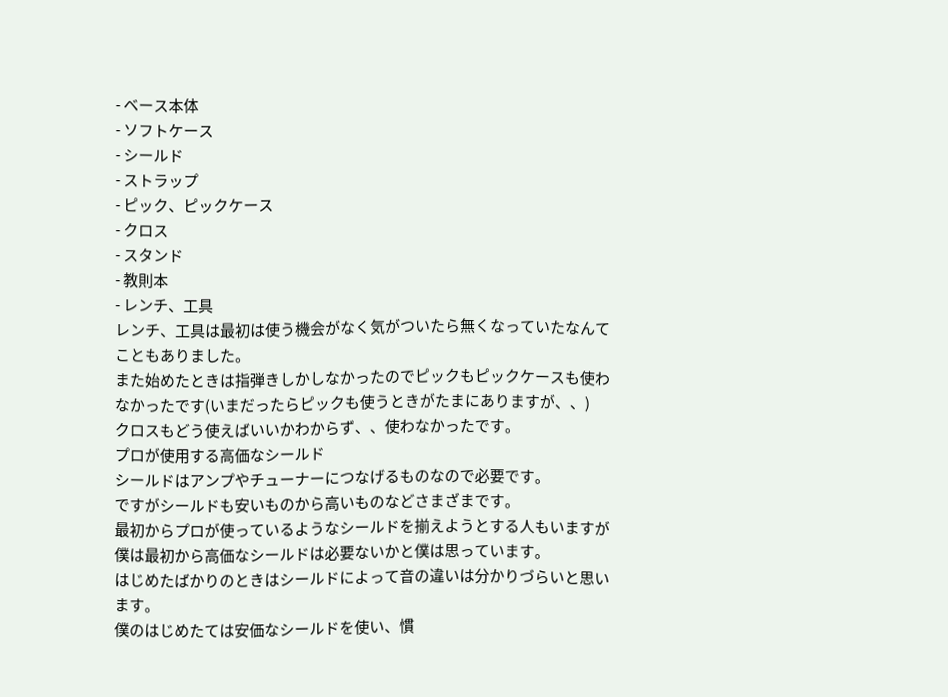- ベース本体
- ソフトケース
- シールド
- ストラップ
- ピック、ピックケース
- クロス
- スタンド
- 教則本
- レンチ、工具
レンチ、工具は最初は使う機会がなく気がついたら無くなっていたなんてこともありました。
また始めたときは指弾きしかしなかったのでピックもピックケースも使わなかったです(いまだったらピックも使うときがたまにありますが、、)
クロスもどう使えばいいかわからず、、使わなかったです。
プロが使用する高価なシールド
シールドはアンプやチューナーにつなげるものなので必要です。
ですがシールドも安いものから高いものなどさまざまです。
最初からプロが使っているようなシールドを揃えようとする人もいますが僕は最初から高価なシールドは必要ないかと僕は思っています。
はじめたばかりのときはシールドによって音の違いは分かりづらいと思います。
僕のはじめたては安価なシールドを使い、慣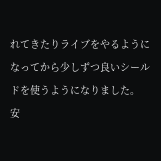れてきたりライブをやるようになってから少しずつ良いシールドを使うようになりました。
安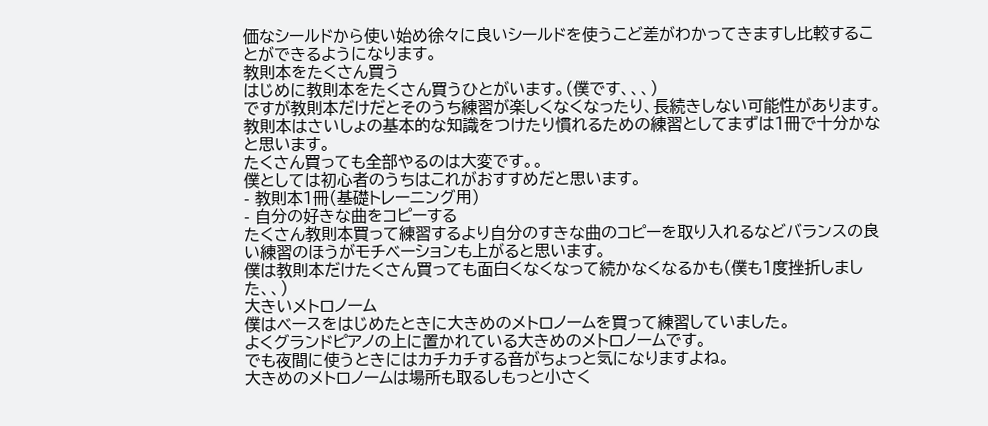価なシールドから使い始め徐々に良いシールドを使うこど差がわかってきますし比較することができるようになります。
教則本をたくさん買う
はじめに教則本をたくさん買うひとがいます。(僕です、、、)
ですが教則本だけだとそのうち練習が楽しくなくなったり、長続きしない可能性があります。
教則本はさいしょの基本的な知識をつけたり慣れるための練習としてまずは1冊で十分かなと思います。
たくさん買っても全部やるのは大変です。。
僕としては初心者のうちはこれがおすすめだと思います。
- 教則本1冊(基礎トレーニング用)
- 自分の好きな曲をコピーする
たくさん教則本買って練習するより自分のすきな曲のコピーを取り入れるなどバランスの良い練習のほうがモチベーションも上がると思います。
僕は教則本だけたくさん買っても面白くなくなって続かなくなるかも(僕も1度挫折しました、、)
大きいメトロノーム
僕はベースをはじめたときに大きめのメトロノームを買って練習していました。
よくグランドピアノの上に置かれている大きめのメトロノームです。
でも夜間に使うときにはカチカチする音がちょっと気になりますよね。
大きめのメトロノームは場所も取るしもっと小さく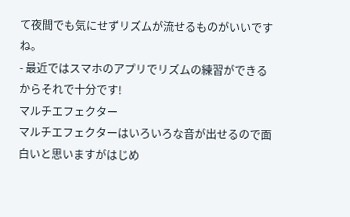て夜間でも気にせずリズムが流せるものがいいですね。
- 最近ではスマホのアプリでリズムの練習ができるからそれで十分です!
マルチエフェクター
マルチエフェクターはいろいろな音が出せるので面白いと思いますがはじめ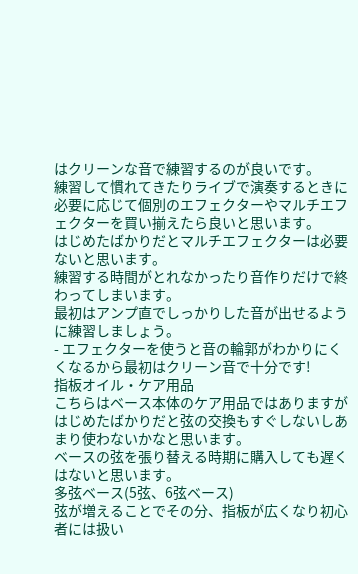はクリーンな音で練習するのが良いです。
練習して慣れてきたりライブで演奏するときに必要に応じて個別のエフェクターやマルチエフェクターを買い揃えたら良いと思います。
はじめたばかりだとマルチエフェクターは必要ないと思います。
練習する時間がとれなかったり音作りだけで終わってしまいます。
最初はアンプ直でしっかりした音が出せるように練習しましょう。
- エフェクターを使うと音の輪郭がわかりにくくなるから最初はクリーン音で十分です!
指板オイル・ケア用品
こちらはベース本体のケア用品ではありますがはじめたばかりだと弦の交換もすぐしないしあまり使わないかなと思います。
ベースの弦を張り替える時期に購入しても遅くはないと思います。
多弦ベース(5弦、6弦ベース)
弦が増えることでその分、指板が広くなり初心者には扱い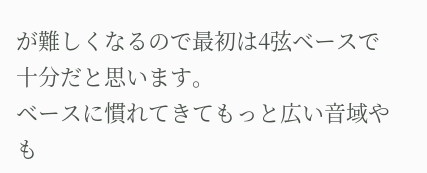が難しくなるので最初は4弦ベースで十分だと思います。
ベースに慣れてきてもっと広い音域やも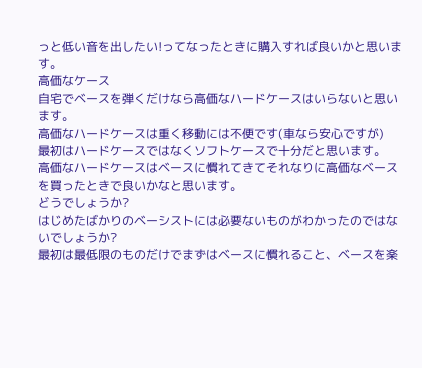っと低い音を出したい!ってなったときに購入すれば良いかと思います。
高価なケース
自宅でベースを弾くだけなら高価なハードケースはいらないと思います。
高価なハードケースは重く移動には不便です(車なら安心ですが)
最初はハードケースではなくソフトケースで十分だと思います。
高価なハードケースはベースに慣れてきてそれなりに高価なベースを買ったときで良いかなと思います。
どうでしょうか?
はじめたばかりのベーシストには必要ないものがわかったのではないでしょうか?
最初は最低限のものだけでまずはベースに慣れること、ベースを楽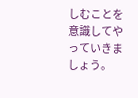しむことを意識してやっていきましょう。